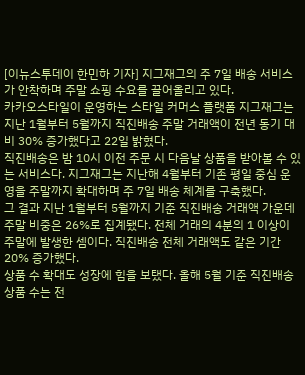[이뉴스투데이 한민하 기자] 지그재그의 주 7일 배송 서비스가 안착하며 주말 쇼핑 수요를 끌어올리고 있다.
카카오스타일이 운영하는 스타일 커머스 플랫폼 지그재그는 지난 1월부터 5월까지 직진배송 주말 거래액이 전년 동기 대비 30% 증가했다고 22일 밝혔다.
직진배송은 밤 10시 이전 주문 시 다음날 상품을 받아볼 수 있는 서비스다. 지그재그는 지난해 4월부터 기존 평일 중심 운영을 주말까지 확대하며 주 7일 배송 체계를 구축했다.
그 결과 지난 1월부터 5월까지 기준 직진배송 거래액 가운데 주말 비중은 26%로 집계됐다. 전체 거래의 4분의 1 이상이 주말에 발생한 셈이다. 직진배송 전체 거래액도 같은 기간 20% 증가했다.
상품 수 확대도 성장에 힘을 보탰다. 올해 5월 기준 직진배송 상품 수는 전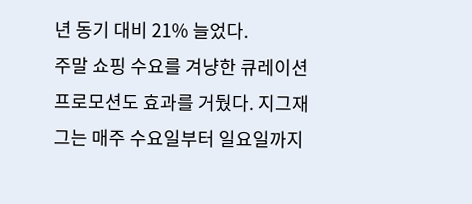년 동기 대비 21% 늘었다.
주말 쇼핑 수요를 겨냥한 큐레이션 프로모션도 효과를 거뒀다. 지그재그는 매주 수요일부터 일요일까지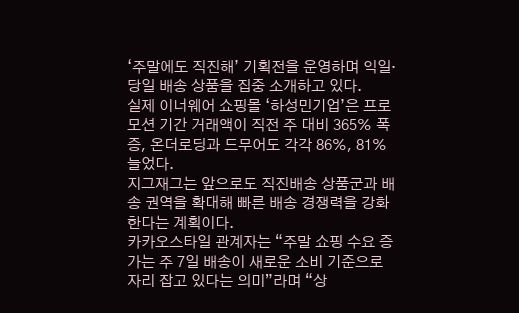‘주말에도 직진해’ 기획전을 운영하며 익일·당일 배송 상품을 집중 소개하고 있다.
실제 이너웨어 쇼핑몰 ‘하성민기업’은 프로모션 기간 거래액이 직전 주 대비 365% 폭증, 온더로딩과 드무어도 각각 86%, 81% 늘었다.
지그재그는 앞으로도 직진배송 상품군과 배송 권역을 확대해 빠른 배송 경쟁력을 강화한다는 계획이다.
카카오스타일 관계자는 “주말 쇼핑 수요 증가는 주 7일 배송이 새로운 소비 기준으로 자리 잡고 있다는 의미”라며 “상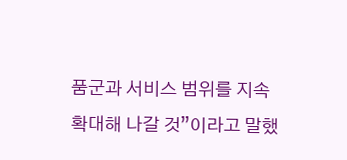품군과 서비스 범위를 지속 확대해 나갈 것”이라고 말했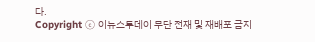다.
Copyright ⓒ 이뉴스투데이 무단 전재 및 재배포 금지